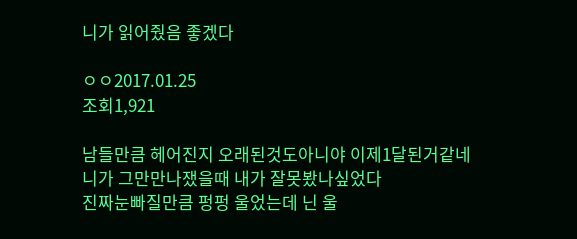니가 읽어줬음 좋겠다

ㅇㅇ2017.01.25
조회1,921

남들만큼 헤어진지 오래된것도아니야 이제1달된거같네
니가 그만만나쟀을때 내가 잘못봤나싶었다
진짜눈빠질만큼 펑펑 울었는데 닌 울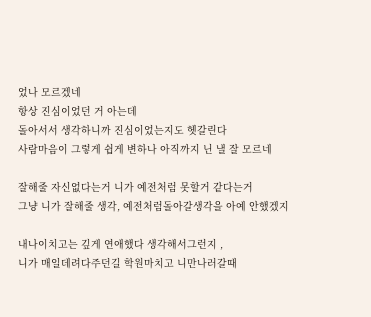었나 모르겠네
항상 진심이었던 거 아는데
돌아서서 생각하니까 진심이었는지도 헷갈린다
사람마음이 그렇게 쉽게 변하나 아직까지 닌 낼 잘 모르네

잘해줄 자신없다는거 니가 예전처럼 못할거 같다는거
그냥 니가 잘해줄 생각, 예전처럼돌아갈생각을 아예 안했겠지

내나이치고는 깊게 연애했다 생각해서그런지 ,
니가 매일데려다주던길 학원마치고 니만나러갈때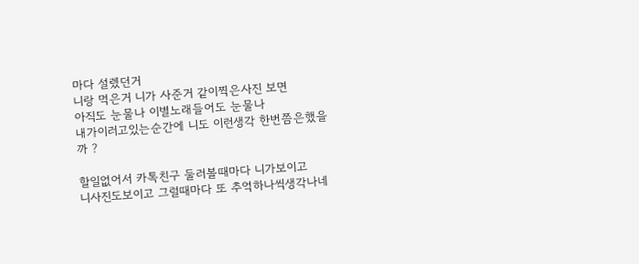마다 설렜던거
니랑 먹은거 니가 사준거 같이찍은사진 보면
아직도 눈물나 이별노래들어도 눈물나
내가이러고있는순간에 니도 이런생각 한번쯤은했을까 ?

할일없어서 카톡친구 둘러볼때마다 니가보이고
니사진도보이고 그럴때마다 또 추억하나씩생각나네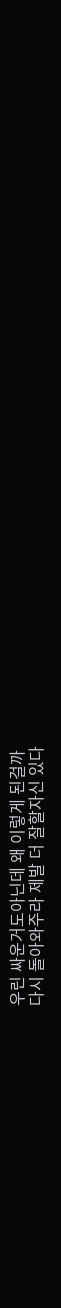우린 싸운거도아닌데 왜 이렇게 된걸까
다시 돌아와주라 제발 더 잘할자신 있다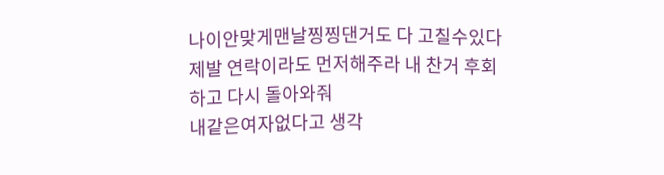나이안맞게맨날찡찡댄거도 다 고칠수있다
제발 연락이라도 먼저해주라 내 찬거 후회하고 다시 돌아와줘
내같은여자없다고 생각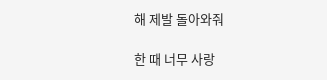해 제발 돌아와줘

한 때 너무 사랑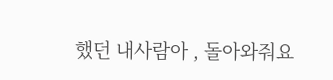했던 내사람아 , 돌아와줘요